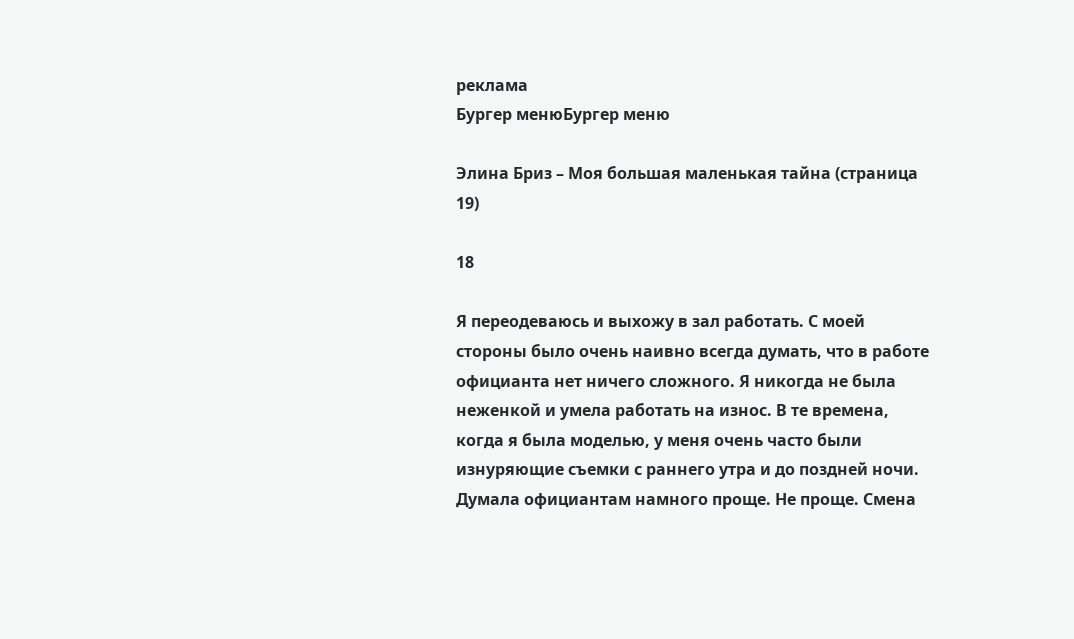реклама
Бургер менюБургер меню

Элина Бриз – Моя большая маленькая тайна (страница 19)

18

Я переодеваюсь и выхожу в зал работать. С моей стороны было очень наивно всегда думать, что в работе официанта нет ничего сложного. Я никогда не была неженкой и умела работать на износ. В те времена, когда я была моделью, у меня очень часто были изнуряющие съемки с раннего утра и до поздней ночи. Думала официантам намного проще. Не проще. Смена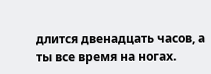длится двенадцать часов, а ты все время на ногах.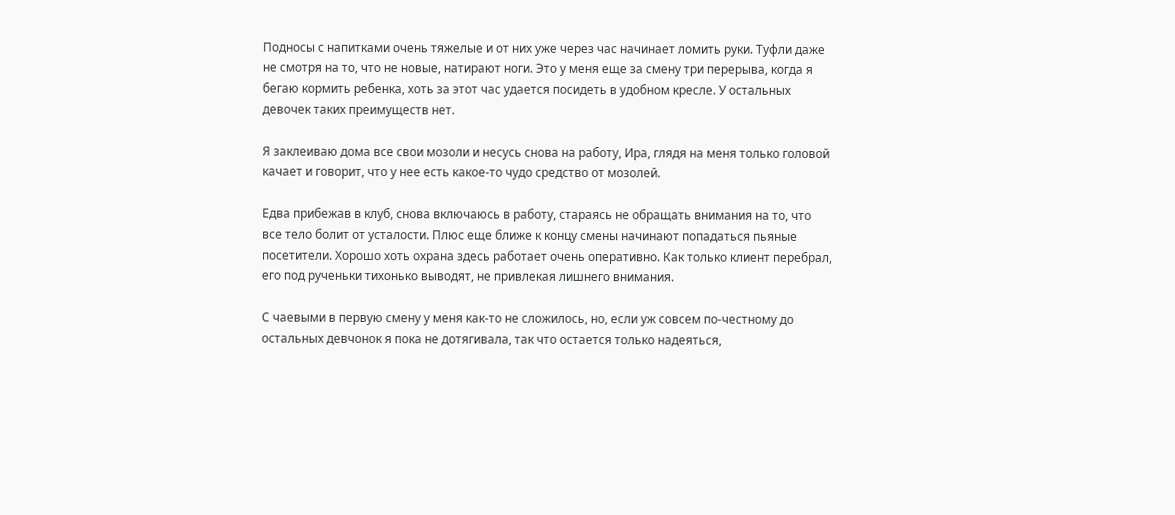Подносы с напитками очень тяжелые и от них уже через час начинает ломить руки. Туфли даже не смотря на то, что не новые, натирают ноги. Это у меня еще за смену три перерыва, когда я бегаю кормить ребенка, хоть за этот час удается посидеть в удобном кресле. У остальных девочек таких преимуществ нет.

Я заклеиваю дома все свои мозоли и несусь снова на работу, Ира, глядя на меня только головой качает и говорит, что у нее есть какое-то чудо средство от мозолей.

Едва прибежав в клуб, снова включаюсь в работу, стараясь не обращать внимания на то, что все тело болит от усталости. Плюс еще ближе к концу смены начинают попадаться пьяные посетители. Хорошо хоть охрана здесь работает очень оперативно. Как только клиент перебрал, его под рученьки тихонько выводят, не привлекая лишнего внимания.

С чаевыми в первую смену у меня как-то не сложилось, но, если уж совсем по-честному до остальных девчонок я пока не дотягивала, так что остается только надеяться,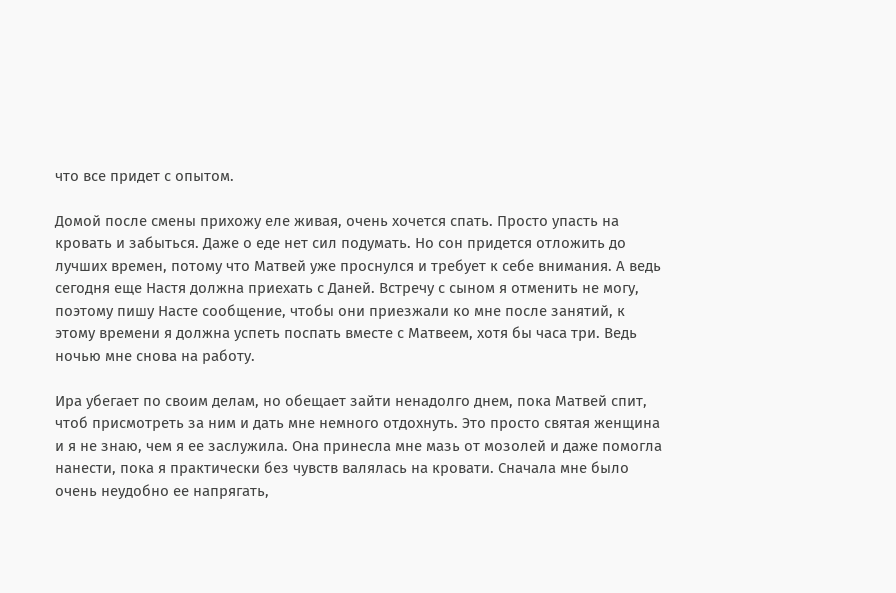что все придет с опытом.

Домой после смены прихожу еле живая, очень хочется спать. Просто упасть на кровать и забыться. Даже о еде нет сил подумать. Но сон придется отложить до лучших времен, потому что Матвей уже проснулся и требует к себе внимания. А ведь сегодня еще Настя должна приехать с Даней. Встречу с сыном я отменить не могу, поэтому пишу Насте сообщение, чтобы они приезжали ко мне после занятий, к этому времени я должна успеть поспать вместе с Матвеем, хотя бы часа три. Ведь ночью мне снова на работу.

Ира убегает по своим делам, но обещает зайти ненадолго днем, пока Матвей спит, чтоб присмотреть за ним и дать мне немного отдохнуть. Это просто святая женщина и я не знаю, чем я ее заслужила. Она принесла мне мазь от мозолей и даже помогла нанести, пока я практически без чувств валялась на кровати. Сначала мне было очень неудобно ее напрягать,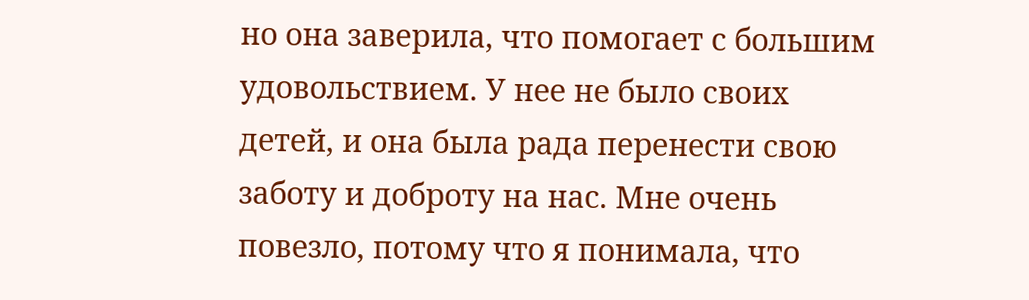но она заверила, что помогает с большим удовольствием. У нее не было своих детей, и она была рада перенести свою заботу и доброту на нас. Мне очень повезло, потому что я понимала, что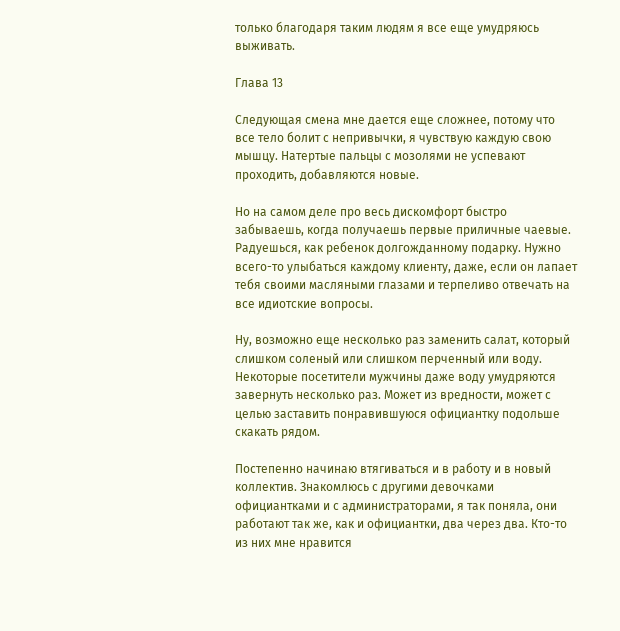только благодаря таким людям я все еще умудряюсь выживать.

Глава 13

Следующая смена мне дается еще сложнее, потому что все тело болит с непривычки, я чувствую каждую свою мышцу. Натертые пальцы с мозолями не успевают проходить, добавляются новые.

Но на самом деле про весь дискомфорт быстро забываешь, когда получаешь первые приличные чаевые. Радуешься, как ребенок долгожданному подарку. Нужно всего-то улыбаться каждому клиенту, даже, если он лапает тебя своими масляными глазами и терпеливо отвечать на все идиотские вопросы.

Ну, возможно еще несколько раз заменить салат, который слишком соленый или слишком перченный или воду. Некоторые посетители мужчины даже воду умудряются завернуть несколько раз. Может из вредности, может с целью заставить понравившуюся официантку подольше скакать рядом.

Постепенно начинаю втягиваться и в работу и в новый коллектив. Знакомлюсь с другими девочками официантками и с администраторами, я так поняла, они работают так же, как и официантки, два через два. Кто-то из них мне нравится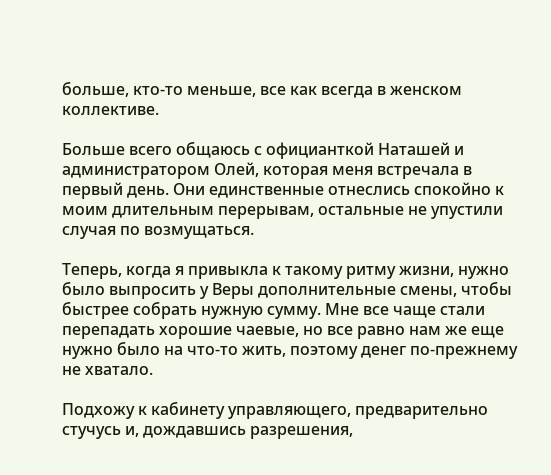больше, кто-то меньше, все как всегда в женском коллективе.

Больше всего общаюсь с официанткой Наташей и администратором Олей, которая меня встречала в первый день. Они единственные отнеслись спокойно к моим длительным перерывам, остальные не упустили случая по возмущаться.

Теперь, когда я привыкла к такому ритму жизни, нужно было выпросить у Веры дополнительные смены, чтобы быстрее собрать нужную сумму. Мне все чаще стали перепадать хорошие чаевые, но все равно нам же еще нужно было на что-то жить, поэтому денег по-прежнему не хватало.

Подхожу к кабинету управляющего, предварительно стучусь и, дождавшись разрешения,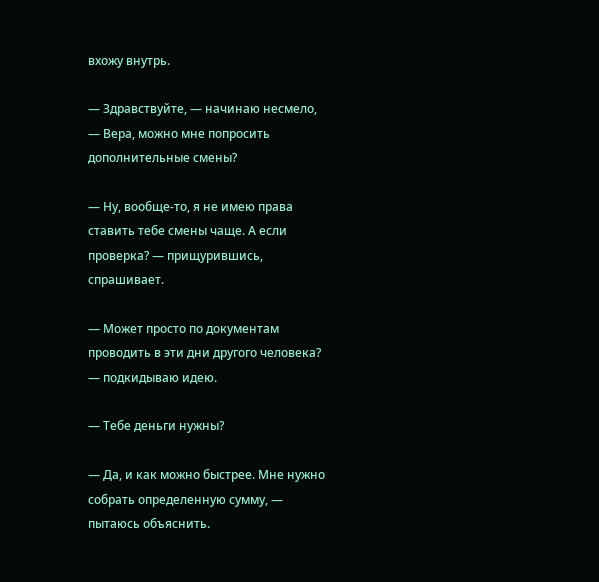вхожу внутрь.

— Здравствуйте, — начинаю несмело, — Вера, можно мне попросить дополнительные смены?

— Ну, вообще-то, я не имею права ставить тебе смены чаще. А если проверка? — прищурившись, спрашивает.

— Может просто по документам проводить в эти дни другого человека? — подкидываю идею.

— Тебе деньги нужны?

— Да, и как можно быстрее. Мне нужно собрать определенную сумму, — пытаюсь объяснить.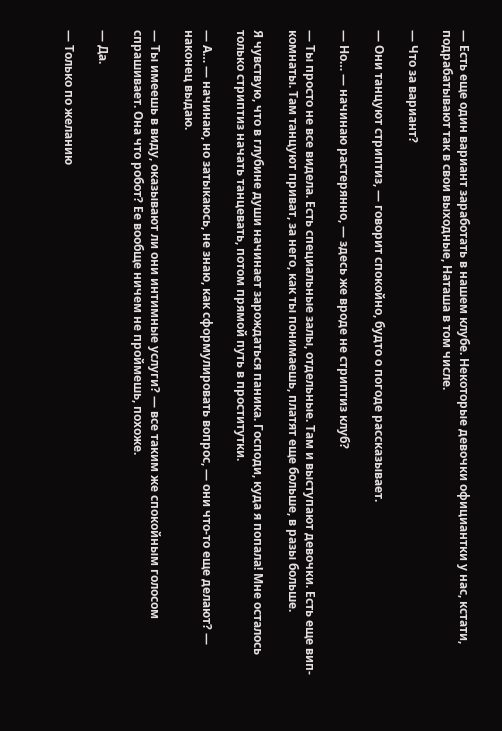— Есть еще один вариант заработать в нашем клубе. Некоторые девочки официантки у нас, кстати, подрабатывают так в свои выходные, Наташа в том числе.

— Что за вариант?

— Они танцуют стриптиз, — говорит спокойно, будто о погоде рассказывает.

— Но… — начинаю растерянно, — здесь же вроде не стриптиз клуб?

— Ты просто не все видела. Есть специальные залы, отдельные. Там и выступают девочки. Есть еще вип-комнаты. Там танцуют приват, за него, как ты понимаешь, платят еще больше, в разы больше.

Я чувствую, что в глубине души начинает зарождаться паника. Господи, куда я попала! Мне осталось только стриптиз начать танцевать, потом прямой путь в проститутки.

— А… — начинаю, но затыкаюсь, не знаю, как сформулировать вопрос, — они что-то еще делают? — наконец выдаю.

— Ты имеешь в виду, оказывают ли они интимные услуги? — все таким же спокойным голосом спрашивает. Она что робот? Ее вообще ничем не проймешь, похоже.

— Да.

— Только по желанию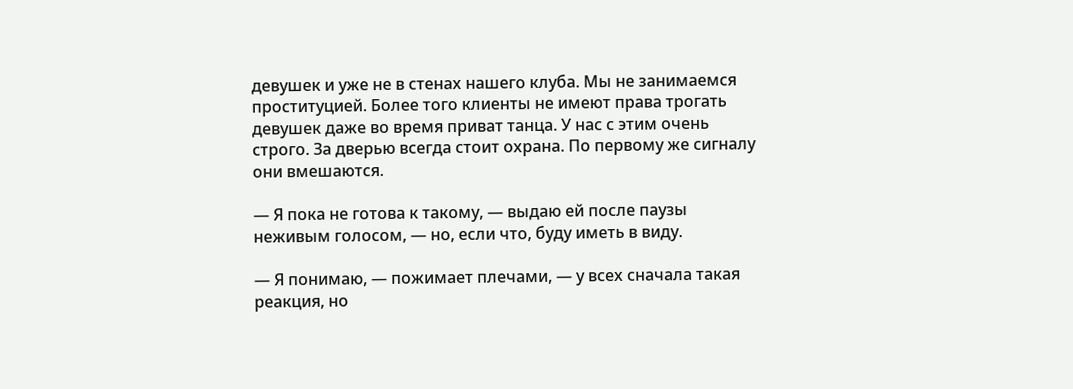девушек и уже не в стенах нашего клуба. Мы не занимаемся проституцией. Более того клиенты не имеют права трогать девушек даже во время приват танца. У нас с этим очень строго. За дверью всегда стоит охрана. По первому же сигналу они вмешаются.

— Я пока не готова к такому, — выдаю ей после паузы неживым голосом, — но, если что, буду иметь в виду.

— Я понимаю, — пожимает плечами, — у всех сначала такая реакция, но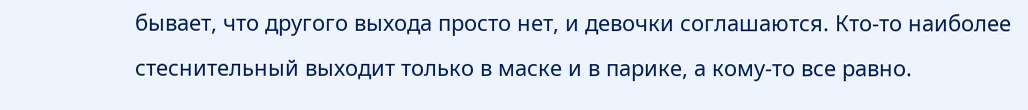бывает, что другого выхода просто нет, и девочки соглашаются. Кто-то наиболее стеснительный выходит только в маске и в парике, а кому-то все равно.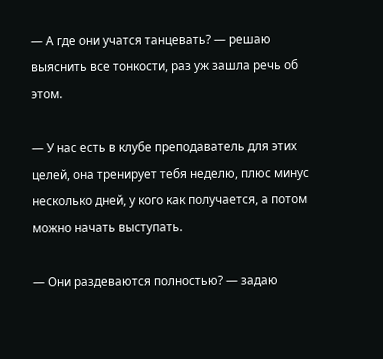— А где они учатся танцевать? — решаю выяснить все тонкости, раз уж зашла речь об этом.

— У нас есть в клубе преподаватель для этих целей, она тренирует тебя неделю, плюс минус несколько дней, у кого как получается, а потом можно начать выступать.

— Они раздеваются полностью? — задаю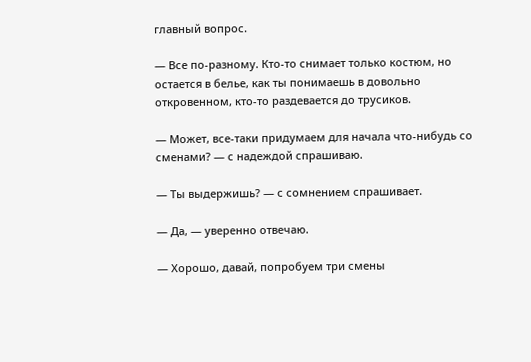главный вопрос.

— Все по-разному. Кто-то снимает только костюм, но остается в белье, как ты понимаешь в довольно откровенном, кто-то раздевается до трусиков.

— Может, все-таки придумаем для начала что-нибудь со сменами? — с надеждой спрашиваю.

— Ты выдержишь? — с сомнением спрашивает.

— Да, — уверенно отвечаю.

— Хорошо, давай, попробуем три смены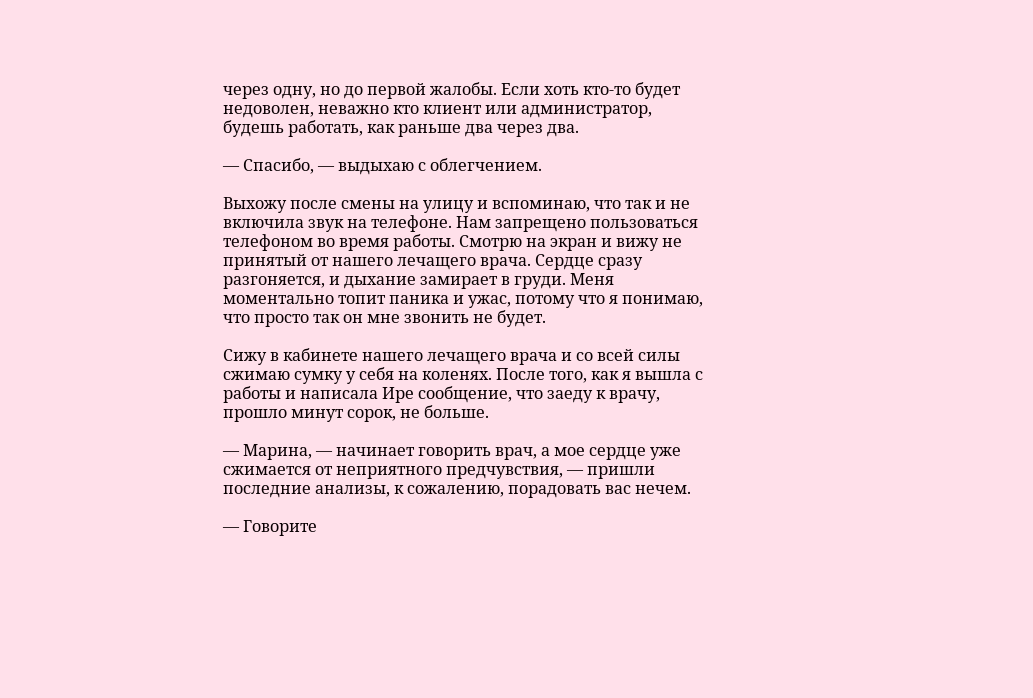через одну, но до первой жалобы. Если хоть кто-то будет недоволен, неважно кто клиент или администратор, будешь работать, как раньше два через два.

— Спасибо, — выдыхаю с облегчением.

Выхожу после смены на улицу и вспоминаю, что так и не включила звук на телефоне. Нам запрещено пользоваться телефоном во время работы. Смотрю на экран и вижу не принятый от нашего лечащего врача. Сердце сразу разгоняется, и дыхание замирает в груди. Меня моментально топит паника и ужас, потому что я понимаю, что просто так он мне звонить не будет.

Сижу в кабинете нашего лечащего врача и со всей силы сжимаю сумку у себя на коленях. После того, как я вышла с работы и написала Ире сообщение, что заеду к врачу, прошло минут сорок, не больше.

— Марина, — начинает говорить врач, а мое сердце уже сжимается от неприятного предчувствия, — пришли последние анализы, к сожалению, порадовать вас нечем.

— Говорите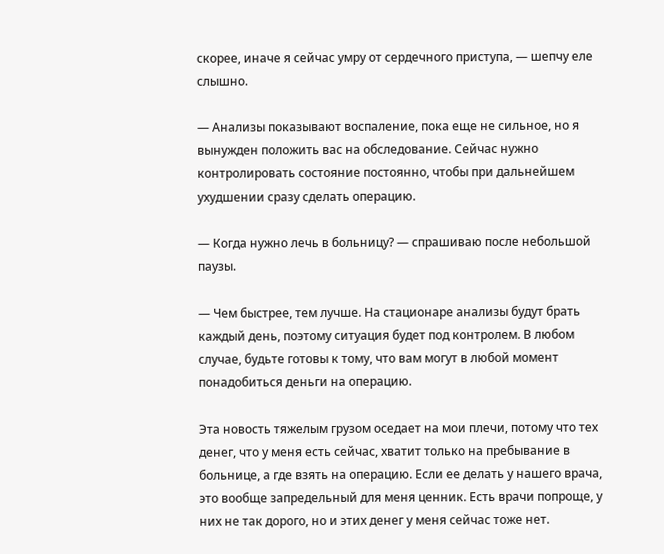скорее, иначе я сейчас умру от сердечного приступа, — шепчу еле слышно.

— Анализы показывают воспаление, пока еще не сильное, но я вынужден положить вас на обследование. Сейчас нужно контролировать состояние постоянно, чтобы при дальнейшем ухудшении сразу сделать операцию.

— Когда нужно лечь в больницу? — спрашиваю после небольшой паузы.

— Чем быстрее, тем лучше. На стационаре анализы будут брать каждый день, поэтому ситуация будет под контролем. В любом случае, будьте готовы к тому, что вам могут в любой момент понадобиться деньги на операцию.

Эта новость тяжелым грузом оседает на мои плечи, потому что тех денег, что у меня есть сейчас, хватит только на пребывание в больнице, а где взять на операцию. Если ее делать у нашего врача, это вообще запредельный для меня ценник. Есть врачи попроще, у них не так дорого, но и этих денег у меня сейчас тоже нет.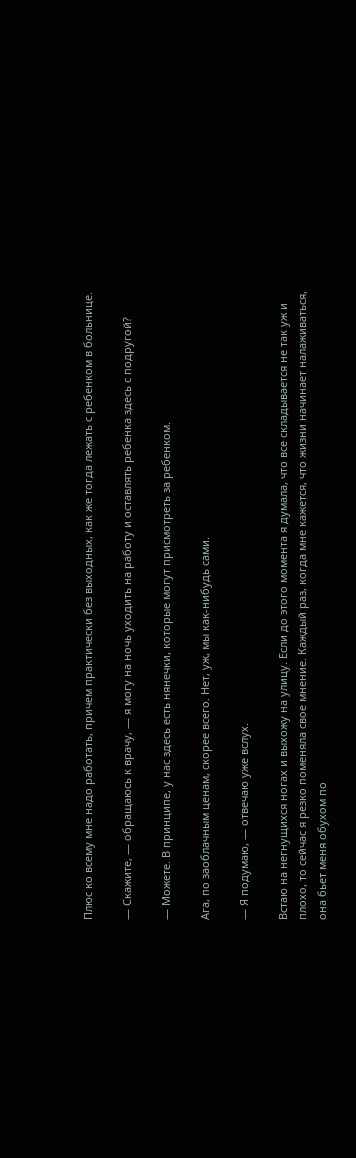Плюс ко всему мне надо работать, причем практически без выходных, как же тогда лежать с ребенком в больнице.

— Скажите, — обращаюсь к врачу, — я могу на ночь уходить на работу и оставлять ребенка здесь с подругой?

— Можете. В принципе, у нас здесь есть нянечки, которые могут присмотреть за ребенком.

Ага, по заоблачным ценам, скорее всего. Нет, уж, мы как-нибудь сами.

— Я подумаю, — отвечаю уже вслух.

Встаю на негнущихся ногах и выхожу на улицу. Если до этого момента я думала, что все складывается не так уж и плохо, то сейчас я резко поменяла свое мнение. Каждый раз, когда мне кажется, что жизни начинает налаживаться, она бьет меня обухом по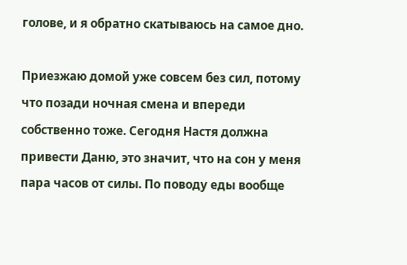голове, и я обратно скатываюсь на самое дно.

Приезжаю домой уже совсем без сил, потому что позади ночная смена и впереди собственно тоже. Сегодня Настя должна привести Даню, это значит, что на сон у меня пара часов от силы. По поводу еды вообще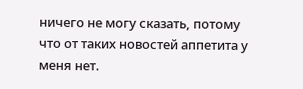ничего не могу сказать, потому что от таких новостей аппетита у меня нет.